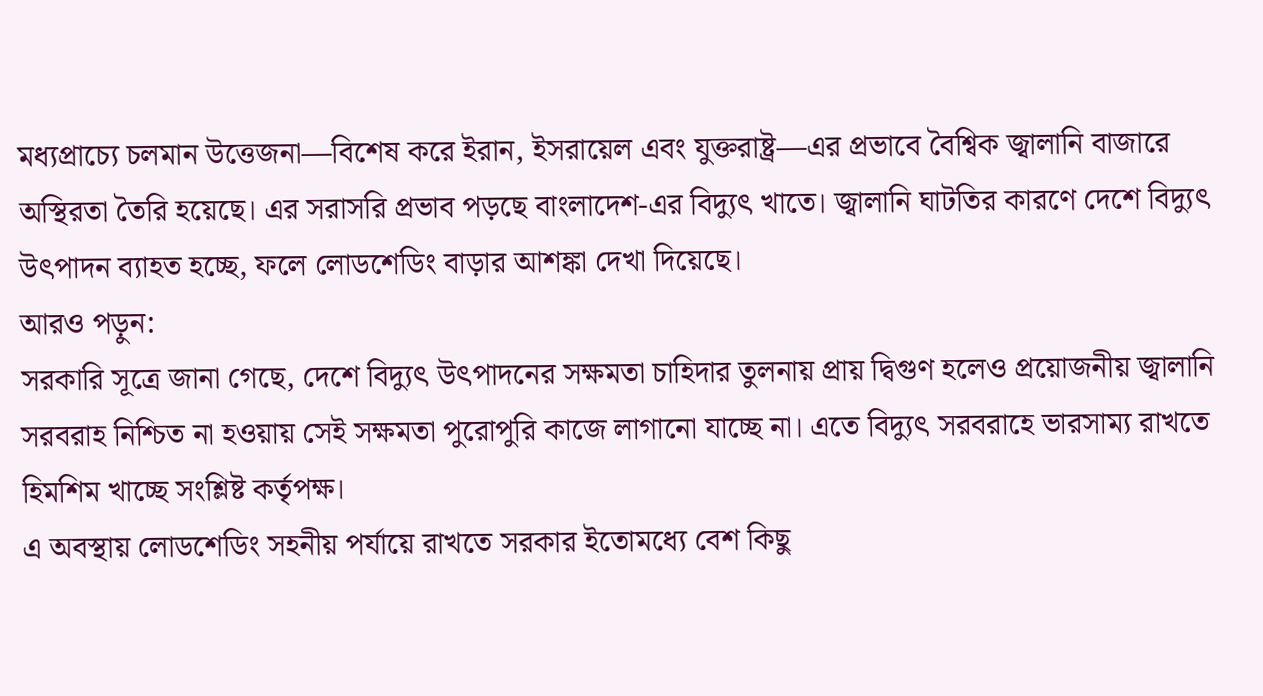মধ্যপ্রাচ্যে চলমান উত্তেজনা—বিশেষ করে ইরান, ইসরায়েল এবং যুক্তরাষ্ট্র—এর প্রভাবে বৈশ্বিক জ্বালানি বাজারে অস্থিরতা তৈরি হয়েছে। এর সরাসরি প্রভাব পড়ছে বাংলাদেশ-এর বিদ্যুৎ খাতে। জ্বালানি ঘাটতির কারণে দেশে বিদ্যুৎ উৎপাদন ব্যাহত হচ্ছে, ফলে লোডশেডিং বাড়ার আশঙ্কা দেখা দিয়েছে।
আরও পড়ুন:
সরকারি সূত্রে জানা গেছে, দেশে বিদ্যুৎ উৎপাদনের সক্ষমতা চাহিদার তুলনায় প্রায় দ্বিগুণ হলেও প্রয়োজনীয় জ্বালানি সরবরাহ নিশ্চিত না হওয়ায় সেই সক্ষমতা পুরোপুরি কাজে লাগানো যাচ্ছে না। এতে বিদ্যুৎ সরবরাহে ভারসাম্য রাখতে হিমশিম খাচ্ছে সংশ্লিষ্ট কর্তৃপক্ষ।
এ অবস্থায় লোডশেডিং সহনীয় পর্যায়ে রাখতে সরকার ইতোমধ্যে বেশ কিছু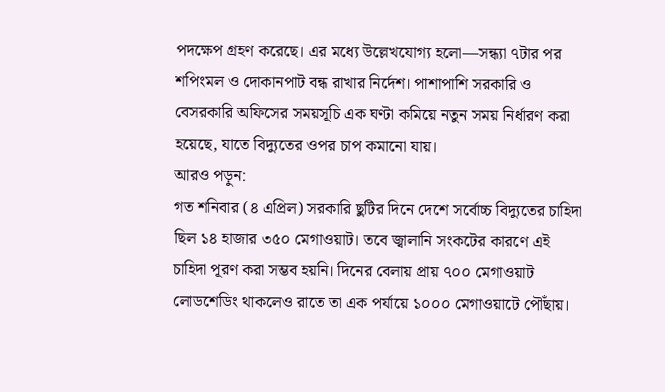পদক্ষেপ গ্রহণ করেছে। এর মধ্যে উল্লেখযোগ্য হলো—সন্ধ্যা ৭টার পর শপিংমল ও দোকানপাট বন্ধ রাখার নির্দেশ। পাশাপাশি সরকারি ও বেসরকারি অফিসের সময়সূচি এক ঘণ্টা কমিয়ে নতুন সময় নির্ধারণ করা হয়েছে, যাতে বিদ্যুতের ওপর চাপ কমানো যায়।
আরও পড়ুন:
গত শনিবার (৪ এপ্রিল) সরকারি ছুটির দিনে দেশে সর্বোচ্চ বিদ্যুতের চাহিদা ছিল ১৪ হাজার ৩৫০ মেগাওয়াট। তবে জ্বালানি সংকটের কারণে এই চাহিদা পূরণ করা সম্ভব হয়নি। দিনের বেলায় প্রায় ৭০০ মেগাওয়াট লোডশেডিং থাকলেও রাতে তা এক পর্যায়ে ১০০০ মেগাওয়াটে পৌঁছায়।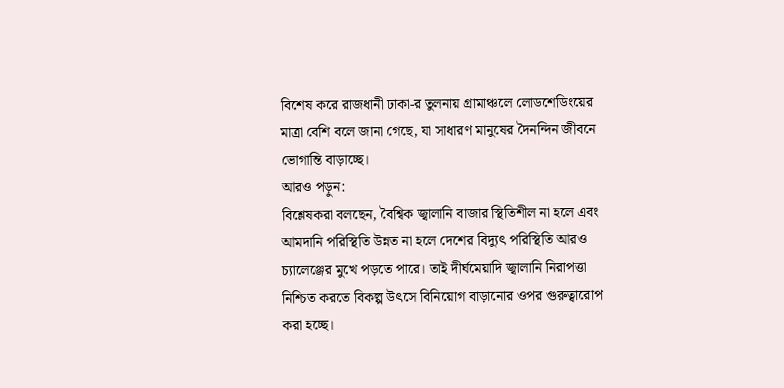বিশেষ করে রাজধানী ঢাকা-র তুলনায় গ্রামাঞ্চলে লোডশেডিংয়ের মাত্রা বেশি বলে জানা গেছে, যা সাধারণ মানুষের দৈনন্দিন জীবনে ভোগান্তি বাড়াচ্ছে।
আরও পড়ুন:
বিশ্লেষকরা বলছেন, বৈশ্বিক জ্বালানি বাজার স্থিতিশীল না হলে এবং আমদানি পরিস্থিতি উন্নত না হলে দেশের বিদ্যুৎ পরিস্থিতি আরও চ্যালেঞ্জের মুখে পড়তে পারে। তাই দীর্ঘমেয়াদি জ্বালানি নিরাপত্তা নিশ্চিত করতে বিকল্প উৎসে বিনিয়োগ বাড়ানোর ওপর গুরুত্বারোপ করা হচ্ছে।